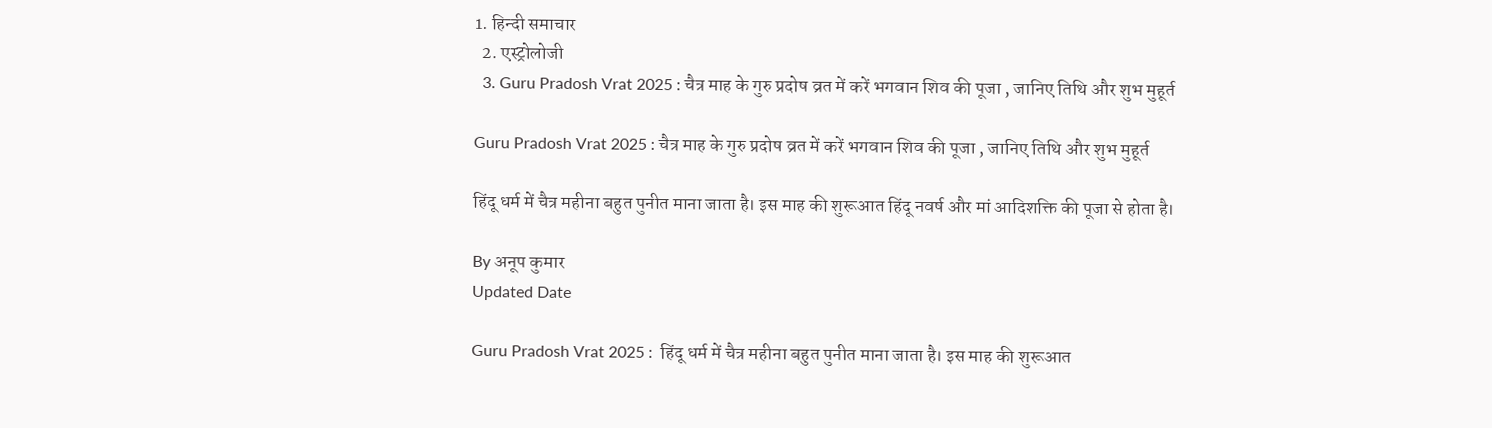1. हिन्दी समाचार
  2. एस्ट्रोलोजी
  3. Guru Pradosh Vrat 2025 : चैत्र माह के गुरु प्रदोष व्रत में करें भगवान शिव की पूजा , जानिए तिथि और शुभ मुहूर्त

Guru Pradosh Vrat 2025 : चैत्र माह के गुरु प्रदोष व्रत में करें भगवान शिव की पूजा , जानिए तिथि और शुभ मुहूर्त

हिंदू धर्म में चैत्र महीना बहुत पुनीत माना जाता है। इस माह की शुरूआत हिंदू नवर्ष और मां आदिशक्ति की पूजा से होता है।

By अनूप कुमार
Updated Date

Guru Pradosh Vrat 2025 :  हिंदू धर्म में चैत्र महीना बहुत पुनीत माना जाता है। इस माह की शुरूआत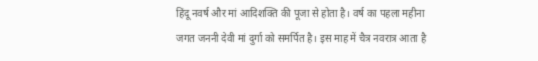हिंदू नवर्ष और मां आदिशक्ति की पूजा से होता है। वर्ष का पहला महीना जगत जननी देवी मां दुर्गा को समर्पित है। इस माह में चैत्र नवरात्र आता है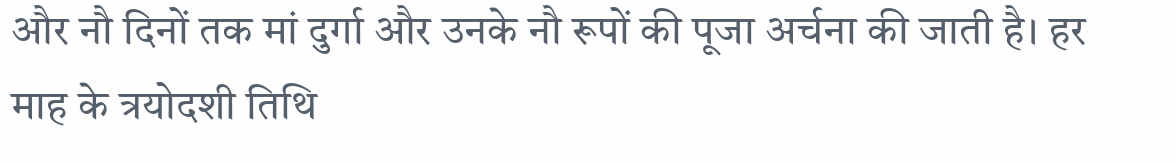और नौ दिनों तक मां दुर्गा और उनके नौ रूपों की पूजा अर्चना की जाती है। हर माह के त्रयोदशी तिथि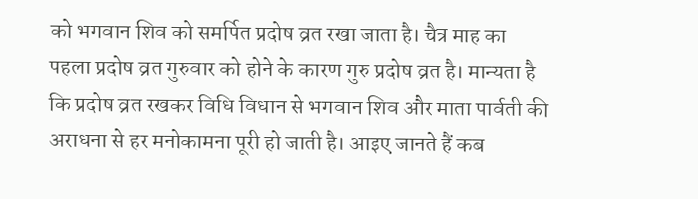को भगवान शिव को समर्पित प्रदोष व्रत रखा जाता है। चैत्र माह का पहला प्रदोष व्रत गुरुवार को होने के कारण गुरु प्रदोष व्रत है। मान्यता है कि प्रदोष व्रत रखकर विधि विधान से भगवान शिव और माता पार्वती की अराधना से हर मनोकामना पूरी हो जाती है। आइए जानते हैं कब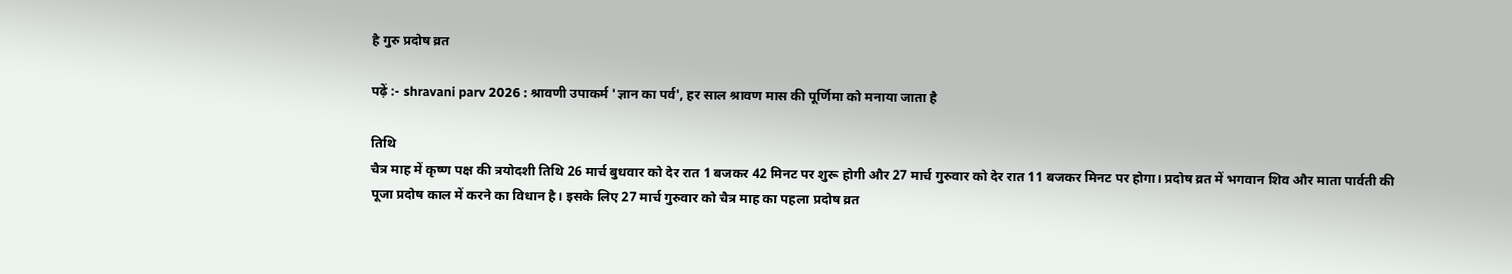है गुरु प्रदोष व्रत

पढ़ें :- shravani parv 2026 : श्रावणी उपाकर्म 'ज्ञान का पर्व', हर साल श्रावण मास की पूर्णिमा को मनाया जाता है

तिथि
चैत्र माह में कृष्ण पक्ष की त्रयोदशी तिथि 26 मार्च बुधवार को देर रात 1 बजकर 42 मिनट पर शुरू होगी और 27 मार्च गुरुवार को देर रात 11 बजकर मिनट पर होगा। प्रदोष व्रत में भगवान शिव और माता पार्वती की पूजा प्रदोष काल में करने का विधान है। इसके लिए 27 मार्च गुरुवार को चैत्र माह का पहला प्रदोष व्रत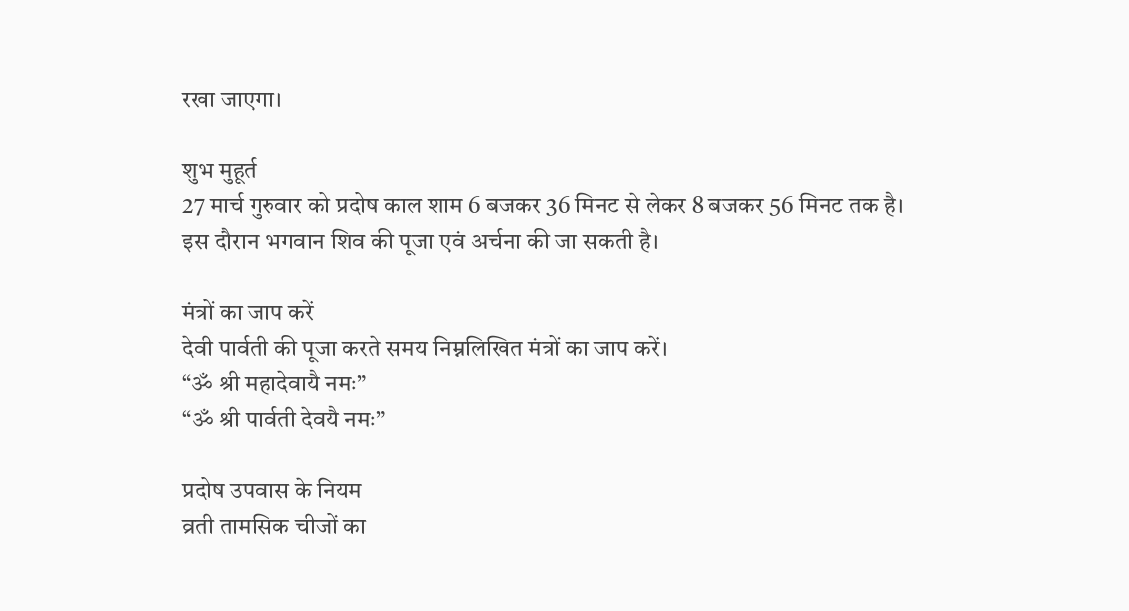रखा जाएगा।

शुभ मुहूर्त
27 मार्च गुरुवार को प्रदोष काल शाम 6 बजकर 36 मिनट से लेकर 8 बजकर 56 मिनट तक है। इस दौरान भगवान शिव की पूजा एवं अर्चना की जा सकती है।

मंत्रों का जाप करें
देवी पार्वती की पूजा करते समय निम्नलिखित मंत्रों का जाप करें।
“ॐ श्री महादेवायै नमः”
“ॐ श्री पार्वती देवयै नमः”

प्रदोष उपवास के नियम
व्रती तामसिक चीजों का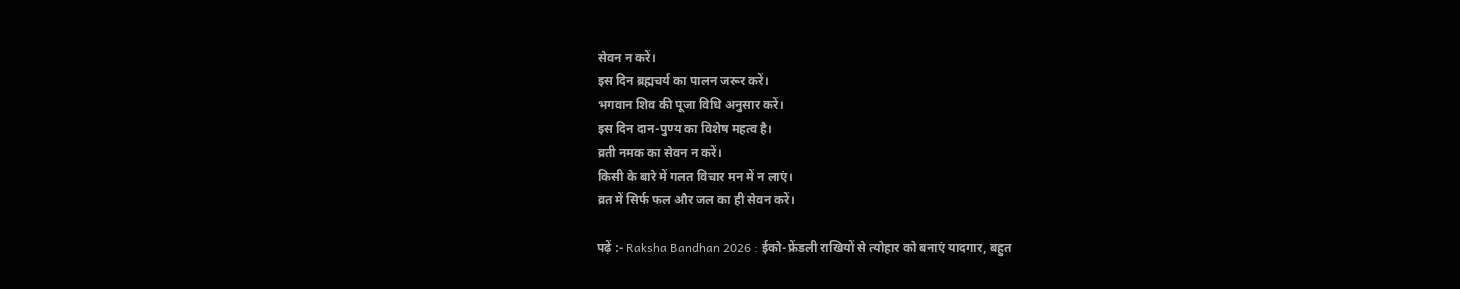सेवन न करें।
इस दिन ब्रह्मचर्य का पालन जरूर करें।
भगवान शिव की पूजा विधि अनुसार करें।
इस दिन दान-पुण्य का विशेष महत्व है।
व्रती नमक का सेवन न करें।
किसी के बारे में गलत विचार मन में न लाएं।
व्रत में सिर्फ फल और जल का ही सेवन करें।

पढ़ें :- Raksha Bandhan 2026 : ईको-फ्रेंडली राखियों से त्योहार को बनाएं यादगार, बहुत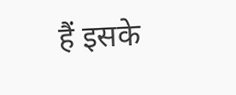हैं इसके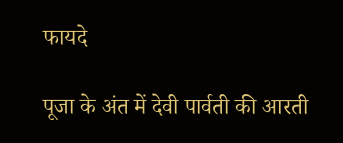फायदे

पूजा के अंत में देवी पार्वती की आरती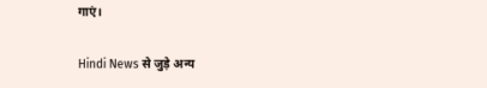गाएं।

Hindi News से जुड़े अन्य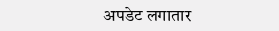अपडेट लगातार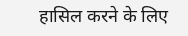हासिल करने के लिए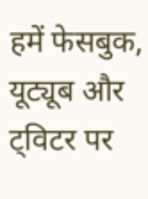हमें फेसबुक, यूट्यूब और ट्विटर पर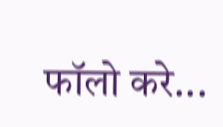फॉलो करे...